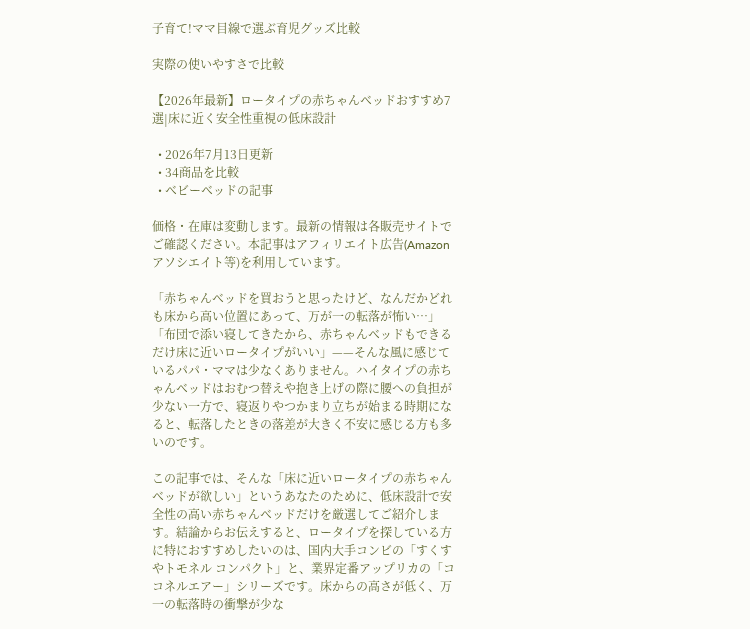子育て!ママ目線で選ぶ育児グッズ比較

実際の使いやすさで比較

【2026年最新】ロータイプの赤ちゃんベッドおすすめ7選|床に近く安全性重視の低床設計

  • 2026年7月13日更新
  • 34商品を比較
  • ベビーベッドの記事

価格・在庫は変動します。最新の情報は各販売サイトでご確認ください。本記事はアフィリエイト広告(Amazonアソシエイト等)を利用しています。

「赤ちゃんベッドを買おうと思ったけど、なんだかどれも床から高い位置にあって、万が一の転落が怖い…」「布団で添い寝してきたから、赤ちゃんベッドもできるだけ床に近いロータイプがいい」——そんな風に感じているパパ・ママは少なくありません。ハイタイプの赤ちゃんベッドはおむつ替えや抱き上げの際に腰への負担が少ない一方で、寝返りやつかまり立ちが始まる時期になると、転落したときの落差が大きく不安に感じる方も多いのです。

この記事では、そんな「床に近いロータイプの赤ちゃんベッドが欲しい」というあなたのために、低床設計で安全性の高い赤ちゃんベッドだけを厳選してご紹介します。結論からお伝えすると、ロータイプを探している方に特におすすめしたいのは、国内大手コンビの「すくすやトモネル コンパクト」と、業界定番アップリカの「ココネルエアー」シリーズです。床からの高さが低く、万一の転落時の衝撃が少な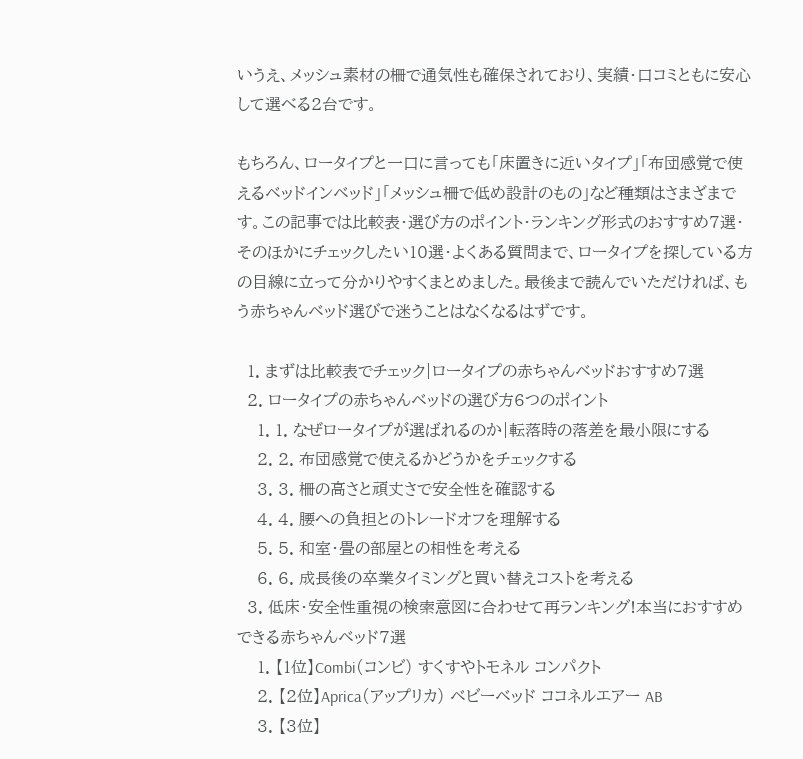いうえ、メッシュ素材の柵で通気性も確保されており、実績・口コミともに安心して選べる2台です。

もちろん、ロータイプと一口に言っても「床置きに近いタイプ」「布団感覚で使えるベッドインベッド」「メッシュ柵で低め設計のもの」など種類はさまざまです。この記事では比較表・選び方のポイント・ランキング形式のおすすめ7選・そのほかにチェックしたい10選・よくある質問まで、ロータイプを探している方の目線に立って分かりやすくまとめました。最後まで読んでいただければ、もう赤ちゃんベッド選びで迷うことはなくなるはずです。

  1. まずは比較表でチェック|ロータイプの赤ちゃんベッドおすすめ7選
  2. ロータイプの赤ちゃんベッドの選び方6つのポイント
    1. 1. なぜロータイプが選ばれるのか|転落時の落差を最小限にする
    2. 2. 布団感覚で使えるかどうかをチェックする
    3. 3. 柵の高さと頑丈さで安全性を確認する
    4. 4. 腰への負担とのトレードオフを理解する
    5. 5. 和室・畳の部屋との相性を考える
    6. 6. 成長後の卒業タイミングと買い替えコストを考える
  3. 低床・安全性重視の検索意図に合わせて再ランキング!本当におすすめできる赤ちゃんベッド7選
    1. 【1位】Combi(コンビ) すくすやトモネル コンパクト
    2. 【2位】Aprica(アップリカ) ベビーベッド ココネルエアー AB
    3. 【3位】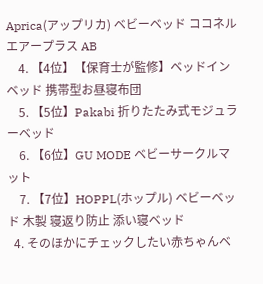Aprica(アップリカ) ベビーベッド ココネルエアープラス AB
    4. 【4位】【保育士が監修】ベッドインベッド 携帯型お昼寝布団
    5. 【5位】Pakabi 折りたたみ式モジュラーベッド
    6. 【6位】GU MODE ベビーサークルマット
    7. 【7位】HOPPL(ホップル) ベビーベッド 木製 寝返り防止 添い寝ベッド
  4. そのほかにチェックしたい赤ちゃんベ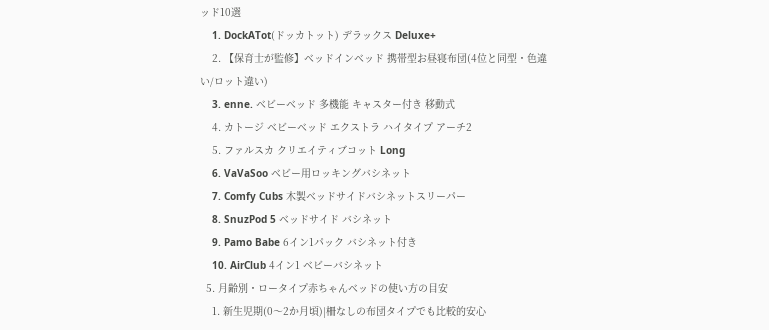ッド10選
    1. DockATot(ドッカトット) デラックス Deluxe+
    2. 【保育士が監修】ベッドインベッド 携帯型お昼寝布団(4位と同型・色違い/ロット違い)
    3. enne. ベビーベッド 多機能 キャスター付き 移動式
    4. カトージ ベビーベッド エクストラ ハイタイプ アーチ2
    5. ファルスカ クリエイティブコット Long
    6. VaVaSoo ベビー用ロッキングバシネット
    7. Comfy Cubs 木製ベッドサイドバシネットスリーパー
    8. SnuzPod 5 ベッドサイド バシネット
    9. Pamo Babe 6イン1パック バシネット付き
    10. AirClub 4イン1 ベビーバシネット
  5. 月齢別・ロータイプ赤ちゃんベッドの使い方の目安
    1. 新生児期(0〜2か月頃)|柵なしの布団タイプでも比較的安心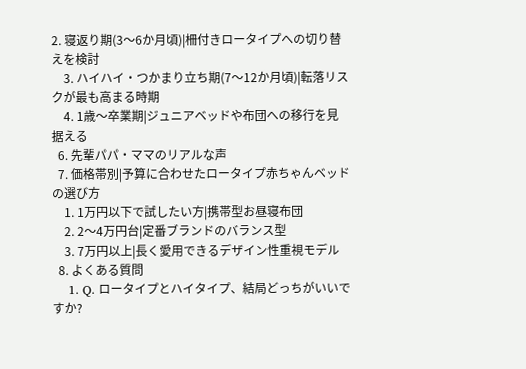2. 寝返り期(3〜6か月頃)|柵付きロータイプへの切り替えを検討
    3. ハイハイ・つかまり立ち期(7〜12か月頃)|転落リスクが最も高まる時期
    4. 1歳〜卒業期|ジュニアベッドや布団への移行を見据える
  6. 先輩パパ・ママのリアルな声
  7. 価格帯別|予算に合わせたロータイプ赤ちゃんベッドの選び方
    1. 1万円以下で試したい方|携帯型お昼寝布団
    2. 2〜4万円台|定番ブランドのバランス型
    3. 7万円以上|長く愛用できるデザイン性重視モデル
  8. よくある質問
    1. Q. ロータイプとハイタイプ、結局どっちがいいですか?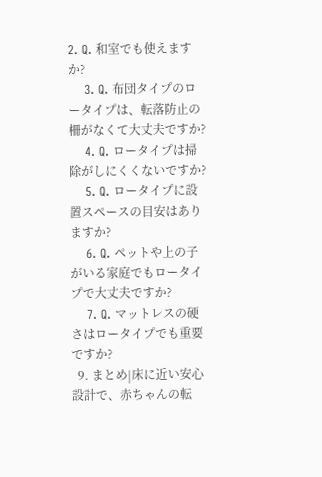2. Q. 和室でも使えますか?
    3. Q. 布団タイプのロータイプは、転落防止の柵がなくて大丈夫ですか?
    4. Q. ロータイプは掃除がしにくくないですか?
    5. Q. ロータイプに設置スペースの目安はありますか?
    6. Q. ペットや上の子がいる家庭でもロータイプで大丈夫ですか?
    7. Q. マットレスの硬さはロータイプでも重要ですか?
  9. まとめ|床に近い安心設計で、赤ちゃんの転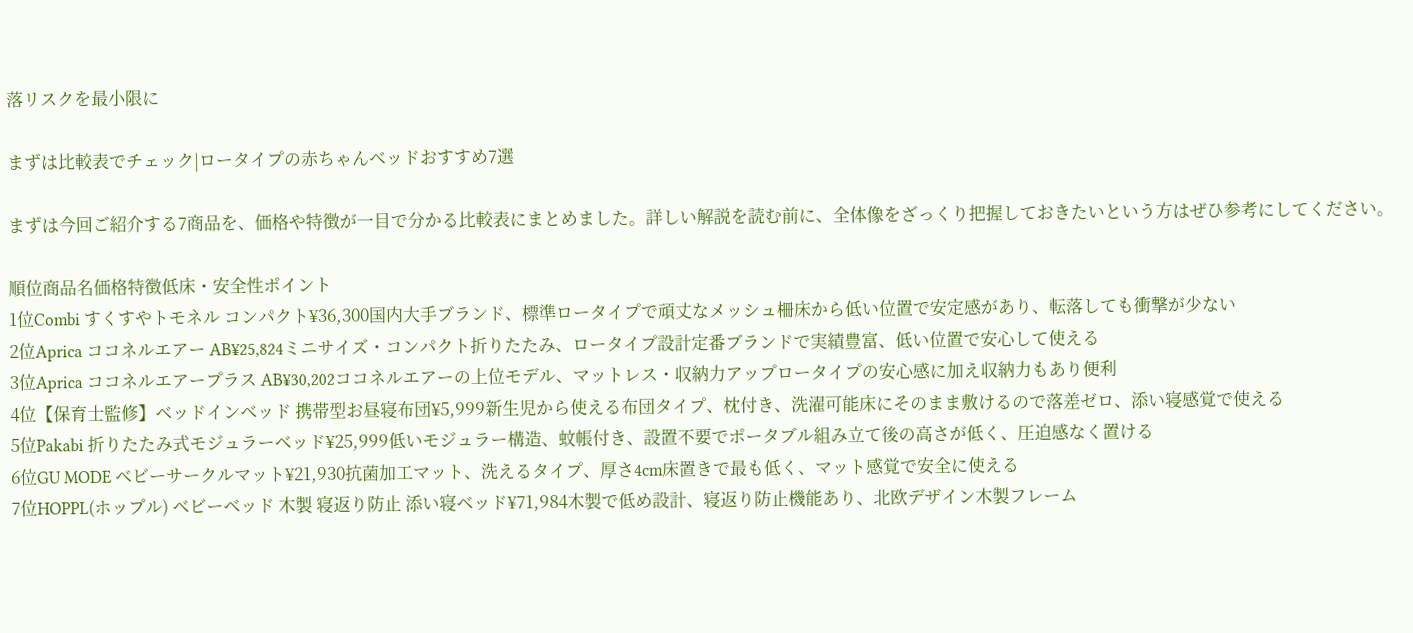落リスクを最小限に

まずは比較表でチェック|ロータイプの赤ちゃんベッドおすすめ7選

まずは今回ご紹介する7商品を、価格や特徴が一目で分かる比較表にまとめました。詳しい解説を読む前に、全体像をざっくり把握しておきたいという方はぜひ参考にしてください。

順位商品名価格特徴低床・安全性ポイント
1位Combi すくすやトモネル コンパクト¥36,300国内大手ブランド、標準ロータイプで頑丈なメッシュ柵床から低い位置で安定感があり、転落しても衝撃が少ない
2位Aprica ココネルエアー AB¥25,824ミニサイズ・コンパクト折りたたみ、ロータイプ設計定番ブランドで実績豊富、低い位置で安心して使える
3位Aprica ココネルエアープラス AB¥30,202ココネルエアーの上位モデル、マットレス・収納力アップロータイプの安心感に加え収納力もあり便利
4位【保育士監修】ベッドインベッド 携帯型お昼寝布団¥5,999新生児から使える布団タイプ、枕付き、洗濯可能床にそのまま敷けるので落差ゼロ、添い寝感覚で使える
5位Pakabi 折りたたみ式モジュラーベッド¥25,999低いモジュラー構造、蚊帳付き、設置不要でポータブル組み立て後の高さが低く、圧迫感なく置ける
6位GU MODE ベビーサークルマット¥21,930抗菌加工マット、洗えるタイプ、厚さ4cm床置きで最も低く、マット感覚で安全に使える
7位HOPPL(ホップル) ベビーベッド 木製 寝返り防止 添い寝ベッド¥71,984木製で低め設計、寝返り防止機能あり、北欧デザイン木製フレーム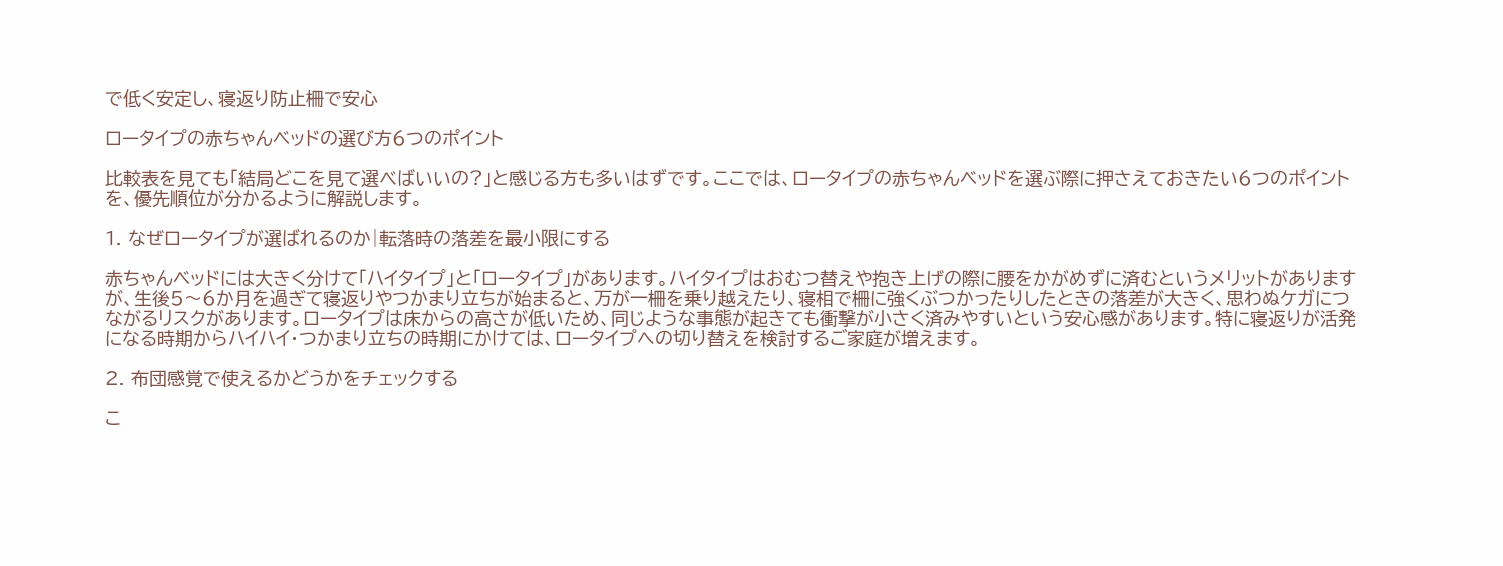で低く安定し、寝返り防止柵で安心

ロータイプの赤ちゃんベッドの選び方6つのポイント

比較表を見ても「結局どこを見て選べばいいの?」と感じる方も多いはずです。ここでは、ロータイプの赤ちゃんベッドを選ぶ際に押さえておきたい6つのポイントを、優先順位が分かるように解説します。

1. なぜロータイプが選ばれるのか|転落時の落差を最小限にする

赤ちゃんベッドには大きく分けて「ハイタイプ」と「ロータイプ」があります。ハイタイプはおむつ替えや抱き上げの際に腰をかがめずに済むというメリットがありますが、生後5〜6か月を過ぎて寝返りやつかまり立ちが始まると、万が一柵を乗り越えたり、寝相で柵に強くぶつかったりしたときの落差が大きく、思わぬケガにつながるリスクがあります。ロータイプは床からの高さが低いため、同じような事態が起きても衝撃が小さく済みやすいという安心感があります。特に寝返りが活発になる時期からハイハイ・つかまり立ちの時期にかけては、ロータイプへの切り替えを検討するご家庭が増えます。

2. 布団感覚で使えるかどうかをチェックする

こ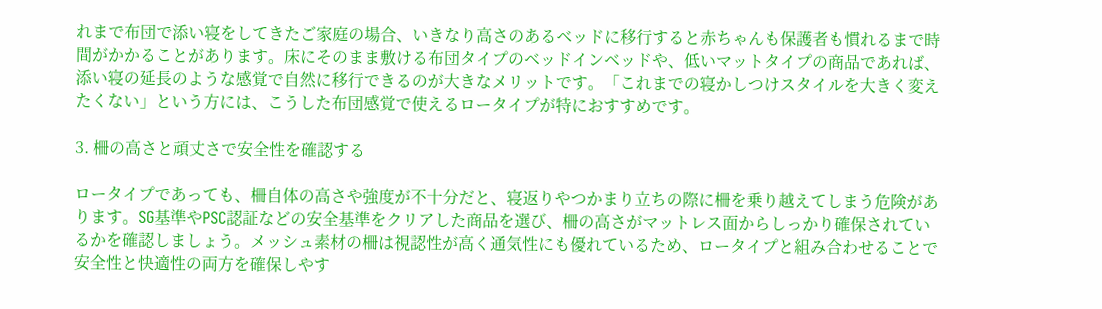れまで布団で添い寝をしてきたご家庭の場合、いきなり高さのあるベッドに移行すると赤ちゃんも保護者も慣れるまで時間がかかることがあります。床にそのまま敷ける布団タイプのベッドインベッドや、低いマットタイプの商品であれば、添い寝の延長のような感覚で自然に移行できるのが大きなメリットです。「これまでの寝かしつけスタイルを大きく変えたくない」という方には、こうした布団感覚で使えるロータイプが特におすすめです。

3. 柵の高さと頑丈さで安全性を確認する

ロータイプであっても、柵自体の高さや強度が不十分だと、寝返りやつかまり立ちの際に柵を乗り越えてしまう危険があります。SG基準やPSC認証などの安全基準をクリアした商品を選び、柵の高さがマットレス面からしっかり確保されているかを確認しましょう。メッシュ素材の柵は視認性が高く通気性にも優れているため、ロータイプと組み合わせることで安全性と快適性の両方を確保しやす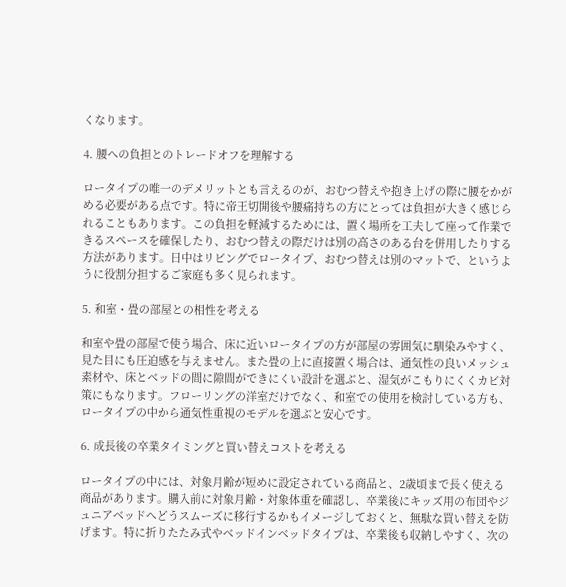くなります。

4. 腰への負担とのトレードオフを理解する

ロータイプの唯一のデメリットとも言えるのが、おむつ替えや抱き上げの際に腰をかがめる必要がある点です。特に帝王切開後や腰痛持ちの方にとっては負担が大きく感じられることもあります。この負担を軽減するためには、置く場所を工夫して座って作業できるスペースを確保したり、おむつ替えの際だけは別の高さのある台を併用したりする方法があります。日中はリビングでロータイプ、おむつ替えは別のマットで、というように役割分担するご家庭も多く見られます。

5. 和室・畳の部屋との相性を考える

和室や畳の部屋で使う場合、床に近いロータイプの方が部屋の雰囲気に馴染みやすく、見た目にも圧迫感を与えません。また畳の上に直接置く場合は、通気性の良いメッシュ素材や、床とベッドの間に隙間ができにくい設計を選ぶと、湿気がこもりにくくカビ対策にもなります。フローリングの洋室だけでなく、和室での使用を検討している方も、ロータイプの中から通気性重視のモデルを選ぶと安心です。

6. 成長後の卒業タイミングと買い替えコストを考える

ロータイプの中には、対象月齢が短めに設定されている商品と、2歳頃まで長く使える商品があります。購入前に対象月齢・対象体重を確認し、卒業後にキッズ用の布団やジュニアベッドへどうスムーズに移行するかもイメージしておくと、無駄な買い替えを防げます。特に折りたたみ式やベッドインベッドタイプは、卒業後も収納しやすく、次の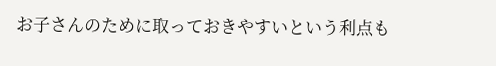お子さんのために取っておきやすいという利点も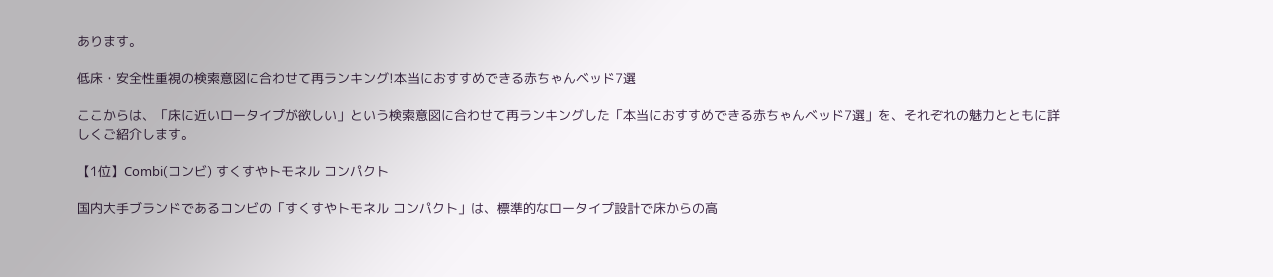あります。

低床・安全性重視の検索意図に合わせて再ランキング!本当におすすめできる赤ちゃんベッド7選

ここからは、「床に近いロータイプが欲しい」という検索意図に合わせて再ランキングした「本当におすすめできる赤ちゃんベッド7選」を、それぞれの魅力とともに詳しくご紹介します。

【1位】Combi(コンビ) すくすやトモネル コンパクト

国内大手ブランドであるコンビの「すくすやトモネル コンパクト」は、標準的なロータイプ設計で床からの高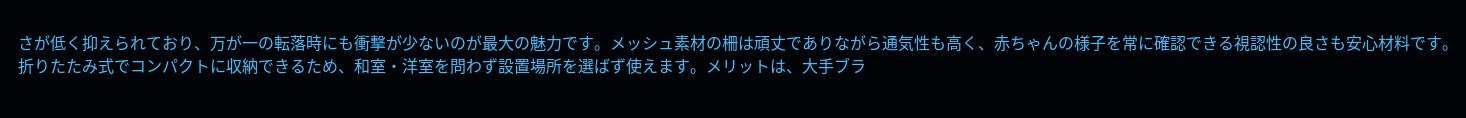さが低く抑えられており、万が一の転落時にも衝撃が少ないのが最大の魅力です。メッシュ素材の柵は頑丈でありながら通気性も高く、赤ちゃんの様子を常に確認できる視認性の良さも安心材料です。折りたたみ式でコンパクトに収納できるため、和室・洋室を問わず設置場所を選ばず使えます。メリットは、大手ブラ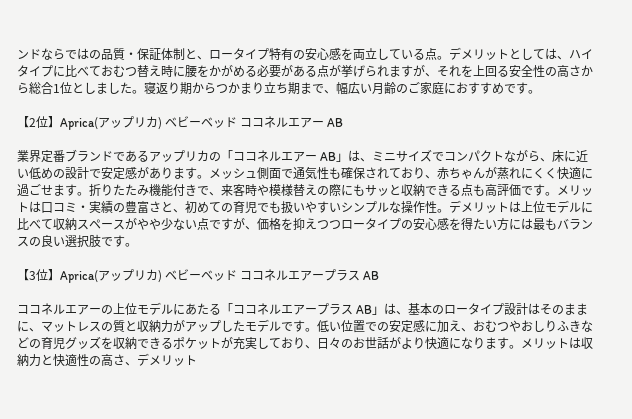ンドならではの品質・保証体制と、ロータイプ特有の安心感を両立している点。デメリットとしては、ハイタイプに比べておむつ替え時に腰をかがめる必要がある点が挙げられますが、それを上回る安全性の高さから総合1位としました。寝返り期からつかまり立ち期まで、幅広い月齢のご家庭におすすめです。

【2位】Aprica(アップリカ) ベビーベッド ココネルエアー AB

業界定番ブランドであるアップリカの「ココネルエアー AB」は、ミニサイズでコンパクトながら、床に近い低めの設計で安定感があります。メッシュ側面で通気性も確保されており、赤ちゃんが蒸れにくく快適に過ごせます。折りたたみ機能付きで、来客時や模様替えの際にもサッと収納できる点も高評価です。メリットは口コミ・実績の豊富さと、初めての育児でも扱いやすいシンプルな操作性。デメリットは上位モデルに比べて収納スペースがやや少ない点ですが、価格を抑えつつロータイプの安心感を得たい方には最もバランスの良い選択肢です。

【3位】Aprica(アップリカ) ベビーベッド ココネルエアープラス AB

ココネルエアーの上位モデルにあたる「ココネルエアープラス AB」は、基本のロータイプ設計はそのままに、マットレスの質と収納力がアップしたモデルです。低い位置での安定感に加え、おむつやおしりふきなどの育児グッズを収納できるポケットが充実しており、日々のお世話がより快適になります。メリットは収納力と快適性の高さ、デメリット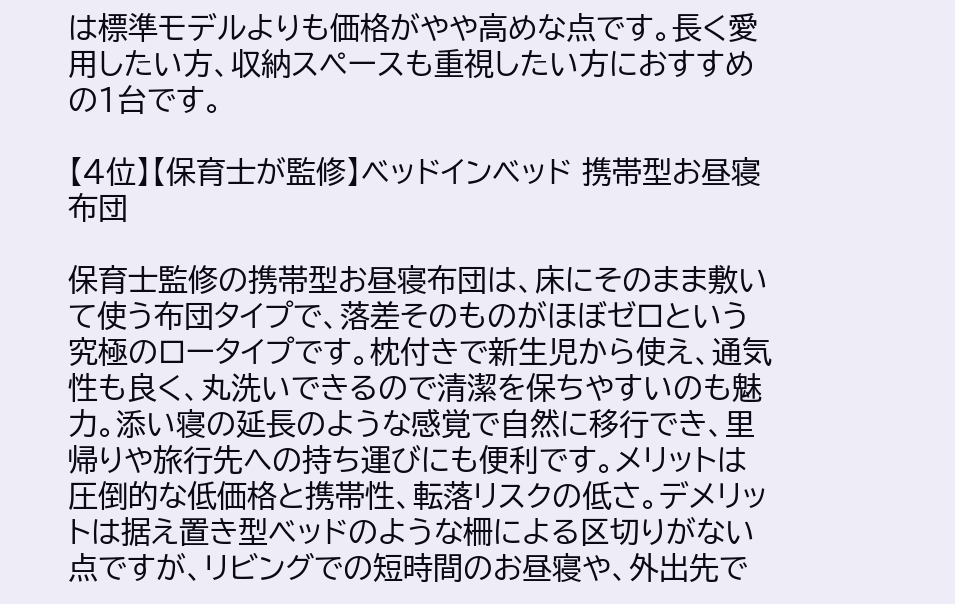は標準モデルよりも価格がやや高めな点です。長く愛用したい方、収納スペースも重視したい方におすすめの1台です。

【4位】【保育士が監修】ベッドインベッド 携帯型お昼寝布団

保育士監修の携帯型お昼寝布団は、床にそのまま敷いて使う布団タイプで、落差そのものがほぼゼロという究極のロータイプです。枕付きで新生児から使え、通気性も良く、丸洗いできるので清潔を保ちやすいのも魅力。添い寝の延長のような感覚で自然に移行でき、里帰りや旅行先への持ち運びにも便利です。メリットは圧倒的な低価格と携帯性、転落リスクの低さ。デメリットは据え置き型ベッドのような柵による区切りがない点ですが、リビングでの短時間のお昼寝や、外出先で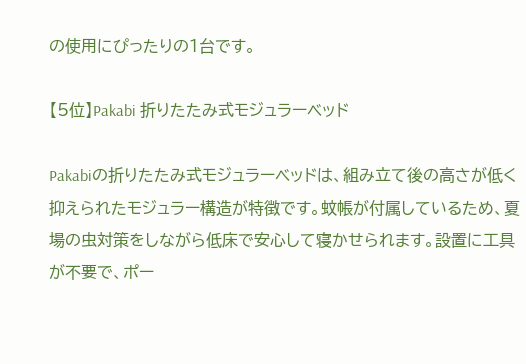の使用にぴったりの1台です。

【5位】Pakabi 折りたたみ式モジュラーベッド

Pakabiの折りたたみ式モジュラーベッドは、組み立て後の高さが低く抑えられたモジュラー構造が特徴です。蚊帳が付属しているため、夏場の虫対策をしながら低床で安心して寝かせられます。設置に工具が不要で、ポー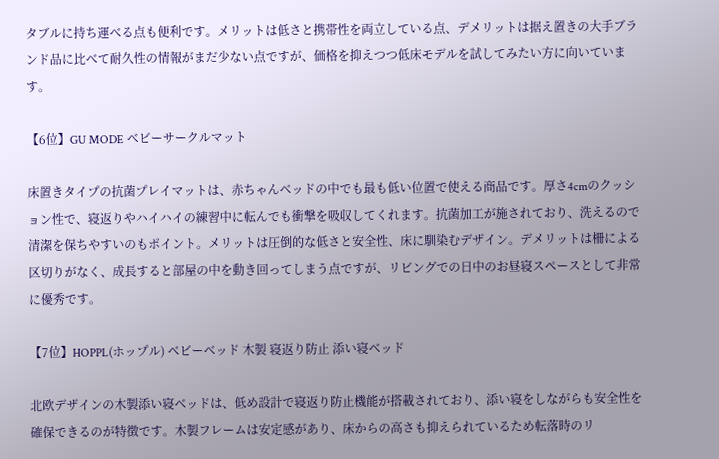タブルに持ち運べる点も便利です。メリットは低さと携帯性を両立している点、デメリットは据え置きの大手ブランド品に比べて耐久性の情報がまだ少ない点ですが、価格を抑えつつ低床モデルを試してみたい方に向いています。

【6位】GU MODE ベビーサークルマット

床置きタイプの抗菌プレイマットは、赤ちゃんベッドの中でも最も低い位置で使える商品です。厚さ4cmのクッション性で、寝返りやハイハイの練習中に転んでも衝撃を吸収してくれます。抗菌加工が施されており、洗えるので清潔を保ちやすいのもポイント。メリットは圧倒的な低さと安全性、床に馴染むデザイン。デメリットは柵による区切りがなく、成長すると部屋の中を動き回ってしまう点ですが、リビングでの日中のお昼寝スペースとして非常に優秀です。

【7位】HOPPL(ホップル) ベビーベッド 木製 寝返り防止 添い寝ベッド

北欧デザインの木製添い寝ベッドは、低め設計で寝返り防止機能が搭載されており、添い寝をしながらも安全性を確保できるのが特徴です。木製フレームは安定感があり、床からの高さも抑えられているため転落時のリ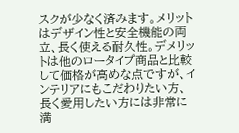スクが少なく済みます。メリットはデザイン性と安全機能の両立、長く使える耐久性。デメリットは他のロータイプ商品と比較して価格が高めな点ですが、インテリアにもこだわりたい方、長く愛用したい方には非常に満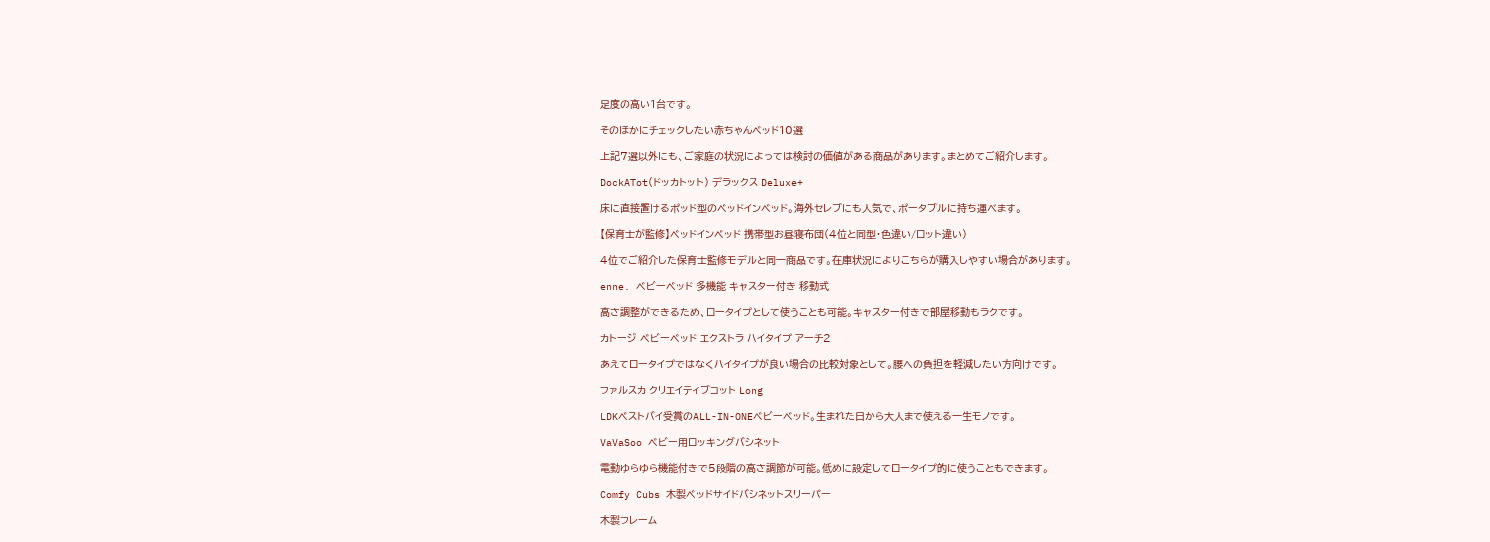足度の高い1台です。

そのほかにチェックしたい赤ちゃんベッド10選

上記7選以外にも、ご家庭の状況によっては検討の価値がある商品があります。まとめてご紹介します。

DockATot(ドッカトット) デラックス Deluxe+

床に直接置けるポッド型のベッドインベッド。海外セレブにも人気で、ポータブルに持ち運べます。

【保育士が監修】ベッドインベッド 携帯型お昼寝布団(4位と同型・色違い/ロット違い)

4位でご紹介した保育士監修モデルと同一商品です。在庫状況によりこちらが購入しやすい場合があります。

enne. ベビーベッド 多機能 キャスター付き 移動式

高さ調整ができるため、ロータイプとして使うことも可能。キャスター付きで部屋移動もラクです。

カトージ ベビーベッド エクストラ ハイタイプ アーチ2

あえてロータイプではなくハイタイプが良い場合の比較対象として。腰への負担を軽減したい方向けです。

ファルスカ クリエイティブコット Long

LDKベストバイ受賞のALL-IN-ONEベビーベッド。生まれた日から大人まで使える一生モノです。

VaVaSoo ベビー用ロッキングバシネット

電動ゆらゆら機能付きで5段階の高さ調節が可能。低めに設定してロータイプ的に使うこともできます。

Comfy Cubs 木製ベッドサイドバシネットスリーパー

木製フレーム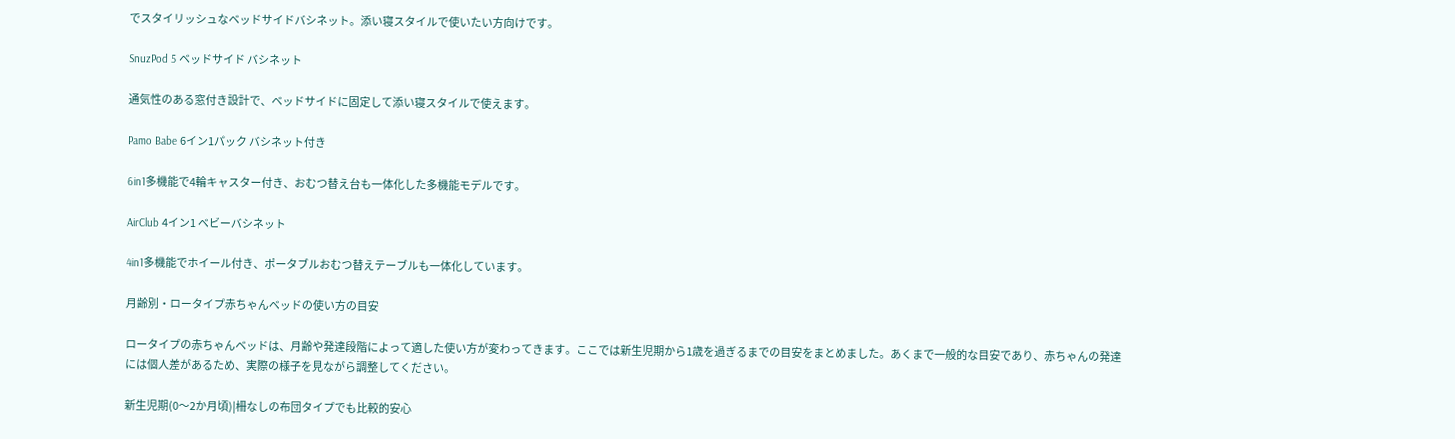でスタイリッシュなベッドサイドバシネット。添い寝スタイルで使いたい方向けです。

SnuzPod 5 ベッドサイド バシネット

通気性のある窓付き設計で、ベッドサイドに固定して添い寝スタイルで使えます。

Pamo Babe 6イン1パック バシネット付き

6in1多機能で4輪キャスター付き、おむつ替え台も一体化した多機能モデルです。

AirClub 4イン1 ベビーバシネット

4in1多機能でホイール付き、ポータブルおむつ替えテーブルも一体化しています。

月齢別・ロータイプ赤ちゃんベッドの使い方の目安

ロータイプの赤ちゃんベッドは、月齢や発達段階によって適した使い方が変わってきます。ここでは新生児期から1歳を過ぎるまでの目安をまとめました。あくまで一般的な目安であり、赤ちゃんの発達には個人差があるため、実際の様子を見ながら調整してください。

新生児期(0〜2か月頃)|柵なしの布団タイプでも比較的安心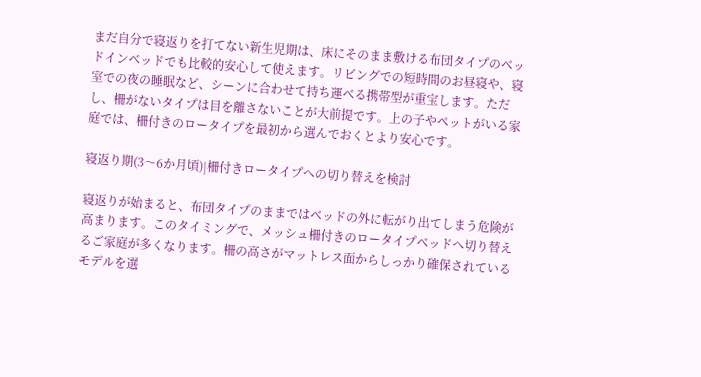まだ自分で寝返りを打てない新生児期は、床にそのまま敷ける布団タイプのベッドインベッドでも比較的安心して使えます。リビングでの短時間のお昼寝や、寝室での夜の睡眠など、シーンに合わせて持ち運べる携帯型が重宝します。ただし、柵がないタイプは目を離さないことが大前提です。上の子やペットがいる家庭では、柵付きのロータイプを最初から選んでおくとより安心です。

寝返り期(3〜6か月頃)|柵付きロータイプへの切り替えを検討

寝返りが始まると、布団タイプのままではベッドの外に転がり出てしまう危険が高まります。このタイミングで、メッシュ柵付きのロータイプベッドへ切り替えるご家庭が多くなります。柵の高さがマットレス面からしっかり確保されているモデルを選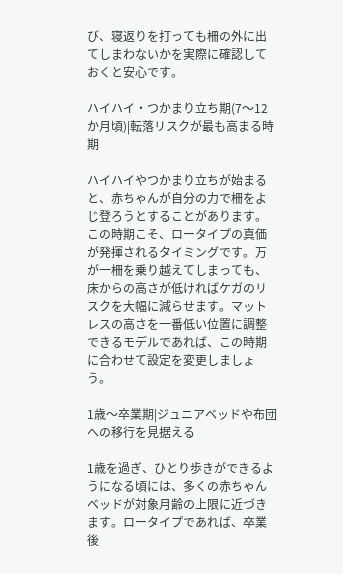び、寝返りを打っても柵の外に出てしまわないかを実際に確認しておくと安心です。

ハイハイ・つかまり立ち期(7〜12か月頃)|転落リスクが最も高まる時期

ハイハイやつかまり立ちが始まると、赤ちゃんが自分の力で柵をよじ登ろうとすることがあります。この時期こそ、ロータイプの真価が発揮されるタイミングです。万が一柵を乗り越えてしまっても、床からの高さが低ければケガのリスクを大幅に減らせます。マットレスの高さを一番低い位置に調整できるモデルであれば、この時期に合わせて設定を変更しましょう。

1歳〜卒業期|ジュニアベッドや布団への移行を見据える

1歳を過ぎ、ひとり歩きができるようになる頃には、多くの赤ちゃんベッドが対象月齢の上限に近づきます。ロータイプであれば、卒業後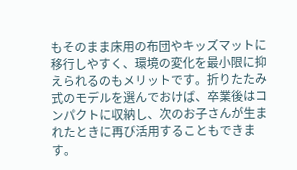もそのまま床用の布団やキッズマットに移行しやすく、環境の変化を最小限に抑えられるのもメリットです。折りたたみ式のモデルを選んでおけば、卒業後はコンパクトに収納し、次のお子さんが生まれたときに再び活用することもできます。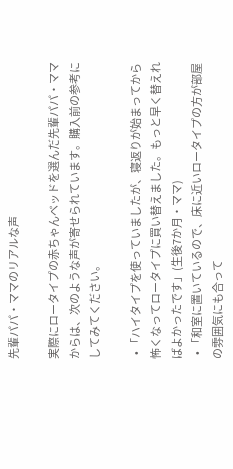先輩パパ・ママのリアルな声

実際にロータイプの赤ちゃんベッドを選んだ先輩パパ・ママからは、次のような声が寄せられています。購入前の参考にしてみてください。

  • 「ハイタイプを使っていましたが、寝返りが始まってから怖くなってロータイプに買い替えました。もっと早く替えればよかったです」(生後7か月・ママ)
  • 「和室に置いているので、床に近いロータイプの方が部屋の雰囲気にも合って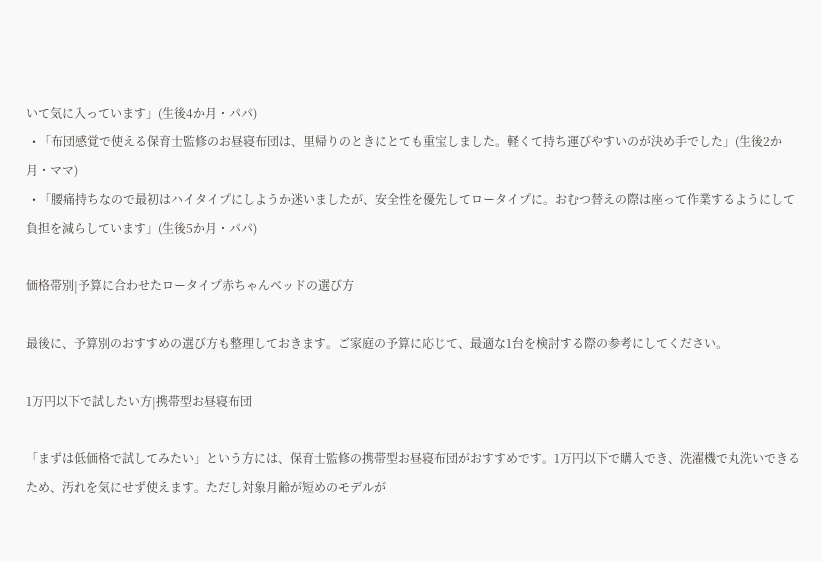いて気に入っています」(生後4か月・パパ)
  • 「布団感覚で使える保育士監修のお昼寝布団は、里帰りのときにとても重宝しました。軽くて持ち運びやすいのが決め手でした」(生後2か月・ママ)
  • 「腰痛持ちなので最初はハイタイプにしようか迷いましたが、安全性を優先してロータイプに。おむつ替えの際は座って作業するようにして負担を減らしています」(生後5か月・パパ)

価格帯別|予算に合わせたロータイプ赤ちゃんベッドの選び方

最後に、予算別のおすすめの選び方も整理しておきます。ご家庭の予算に応じて、最適な1台を検討する際の参考にしてください。

1万円以下で試したい方|携帯型お昼寝布団

「まずは低価格で試してみたい」という方には、保育士監修の携帯型お昼寝布団がおすすめです。1万円以下で購入でき、洗濯機で丸洗いできるため、汚れを気にせず使えます。ただし対象月齢が短めのモデルが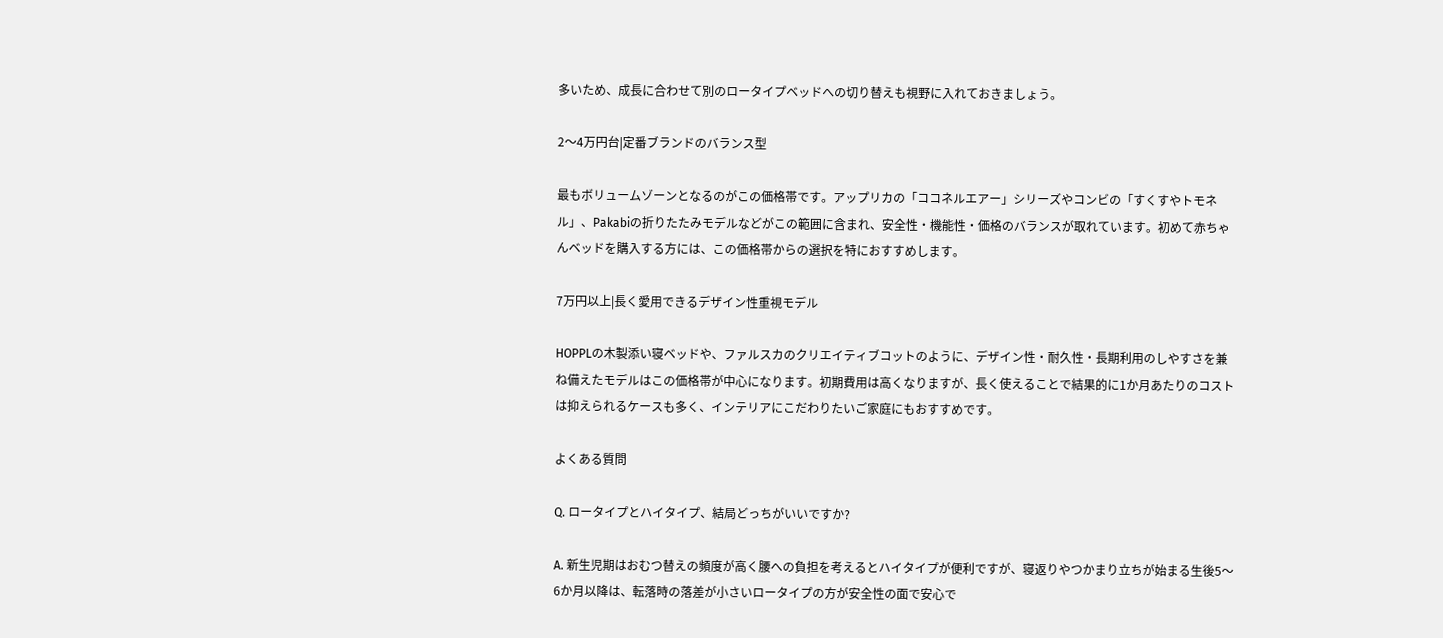多いため、成長に合わせて別のロータイプベッドへの切り替えも視野に入れておきましょう。

2〜4万円台|定番ブランドのバランス型

最もボリュームゾーンとなるのがこの価格帯です。アップリカの「ココネルエアー」シリーズやコンビの「すくすやトモネル」、Pakabiの折りたたみモデルなどがこの範囲に含まれ、安全性・機能性・価格のバランスが取れています。初めて赤ちゃんベッドを購入する方には、この価格帯からの選択を特におすすめします。

7万円以上|長く愛用できるデザイン性重視モデル

HOPPLの木製添い寝ベッドや、ファルスカのクリエイティブコットのように、デザイン性・耐久性・長期利用のしやすさを兼ね備えたモデルはこの価格帯が中心になります。初期費用は高くなりますが、長く使えることで結果的に1か月あたりのコストは抑えられるケースも多く、インテリアにこだわりたいご家庭にもおすすめです。

よくある質問

Q. ロータイプとハイタイプ、結局どっちがいいですか?

A. 新生児期はおむつ替えの頻度が高く腰への負担を考えるとハイタイプが便利ですが、寝返りやつかまり立ちが始まる生後5〜6か月以降は、転落時の落差が小さいロータイプの方が安全性の面で安心で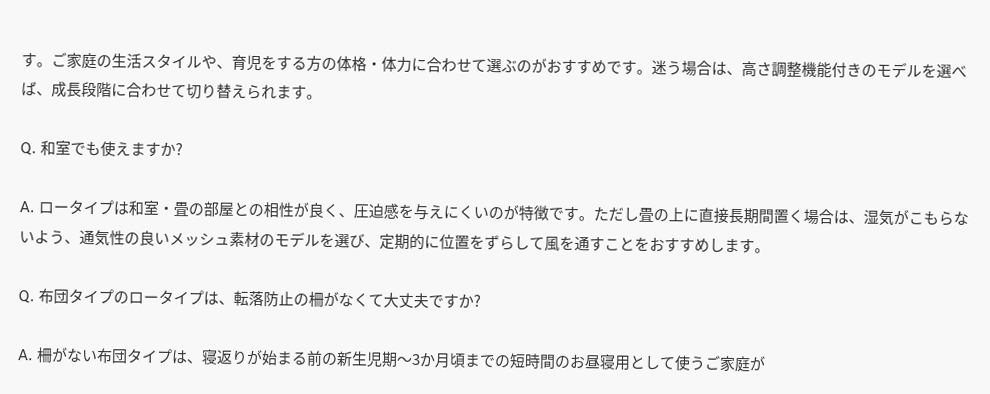す。ご家庭の生活スタイルや、育児をする方の体格・体力に合わせて選ぶのがおすすめです。迷う場合は、高さ調整機能付きのモデルを選べば、成長段階に合わせて切り替えられます。

Q. 和室でも使えますか?

A. ロータイプは和室・畳の部屋との相性が良く、圧迫感を与えにくいのが特徴です。ただし畳の上に直接長期間置く場合は、湿気がこもらないよう、通気性の良いメッシュ素材のモデルを選び、定期的に位置をずらして風を通すことをおすすめします。

Q. 布団タイプのロータイプは、転落防止の柵がなくて大丈夫ですか?

A. 柵がない布団タイプは、寝返りが始まる前の新生児期〜3か月頃までの短時間のお昼寝用として使うご家庭が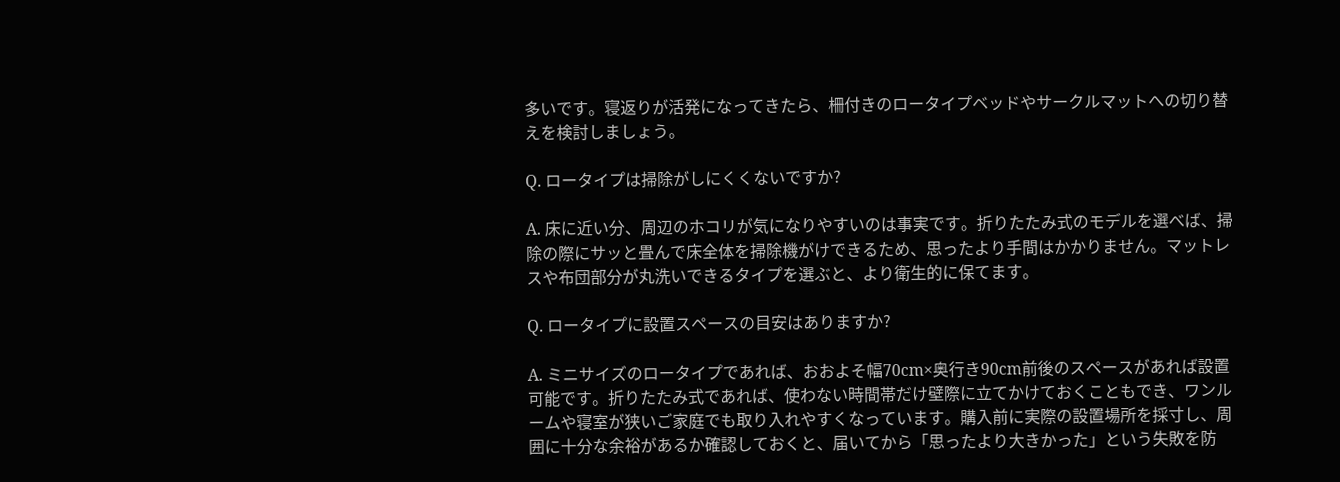多いです。寝返りが活発になってきたら、柵付きのロータイプベッドやサークルマットへの切り替えを検討しましょう。

Q. ロータイプは掃除がしにくくないですか?

A. 床に近い分、周辺のホコリが気になりやすいのは事実です。折りたたみ式のモデルを選べば、掃除の際にサッと畳んで床全体を掃除機がけできるため、思ったより手間はかかりません。マットレスや布団部分が丸洗いできるタイプを選ぶと、より衛生的に保てます。

Q. ロータイプに設置スペースの目安はありますか?

A. ミニサイズのロータイプであれば、おおよそ幅70cm×奥行き90cm前後のスペースがあれば設置可能です。折りたたみ式であれば、使わない時間帯だけ壁際に立てかけておくこともでき、ワンルームや寝室が狭いご家庭でも取り入れやすくなっています。購入前に実際の設置場所を採寸し、周囲に十分な余裕があるか確認しておくと、届いてから「思ったより大きかった」という失敗を防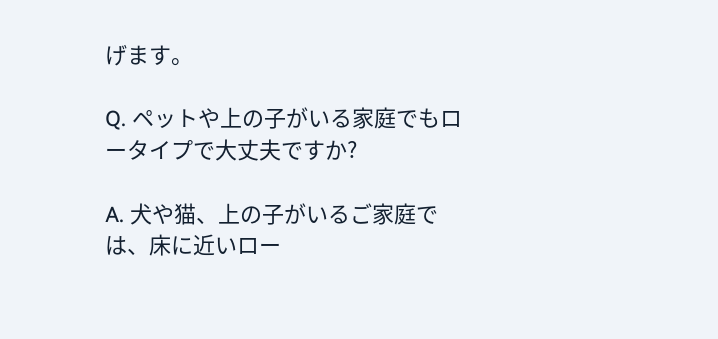げます。

Q. ペットや上の子がいる家庭でもロータイプで大丈夫ですか?

A. 犬や猫、上の子がいるご家庭では、床に近いロー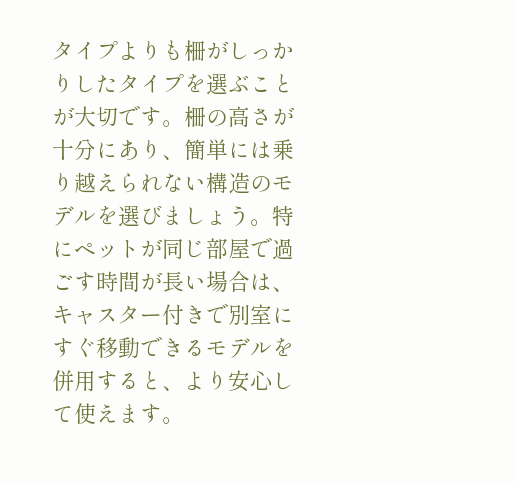タイプよりも柵がしっかりしたタイプを選ぶことが大切です。柵の高さが十分にあり、簡単には乗り越えられない構造のモデルを選びましょう。特にペットが同じ部屋で過ごす時間が長い場合は、キャスター付きで別室にすぐ移動できるモデルを併用すると、より安心して使えます。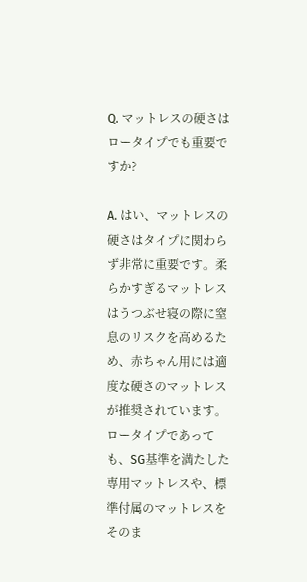Q. マットレスの硬さはロータイプでも重要ですか?

A. はい、マットレスの硬さはタイプに関わらず非常に重要です。柔らかすぎるマットレスはうつぶせ寝の際に窒息のリスクを高めるため、赤ちゃん用には適度な硬さのマットレスが推奨されています。ロータイプであっても、SG基準を満たした専用マットレスや、標準付属のマットレスをそのま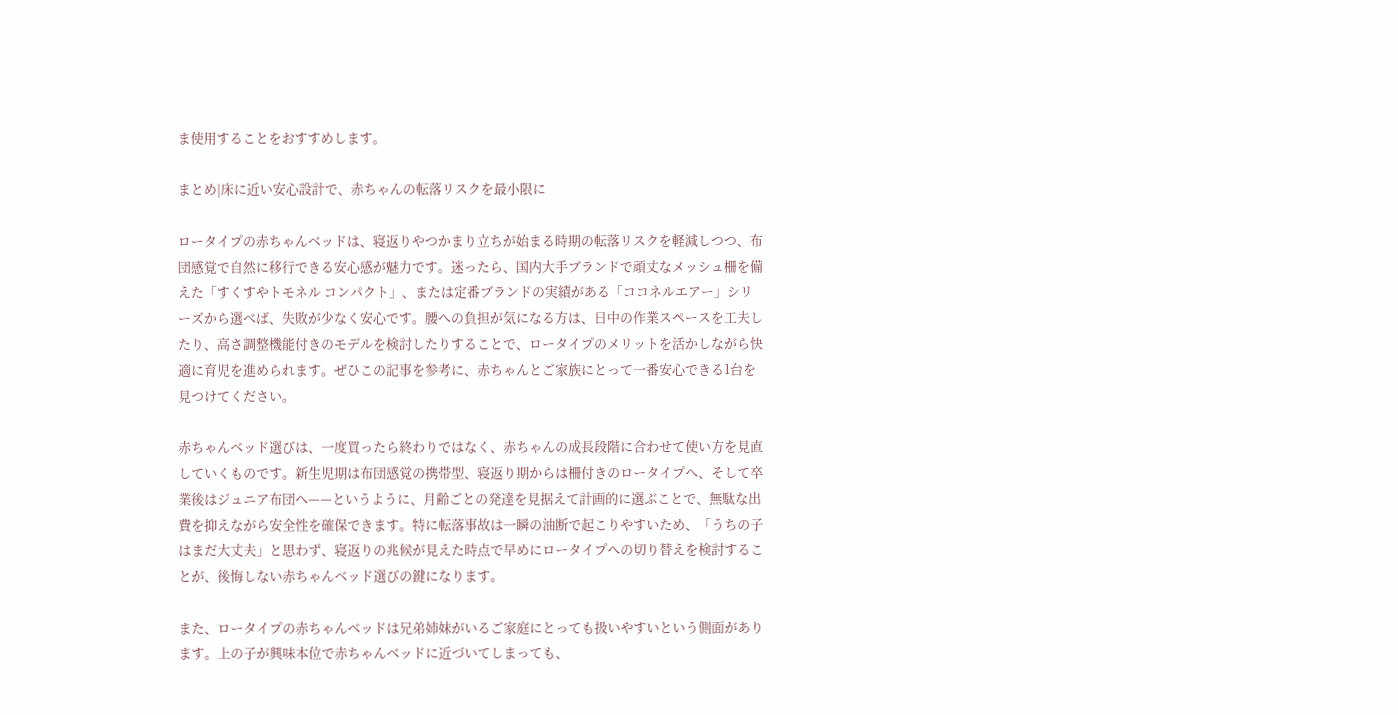ま使用することをおすすめします。

まとめ|床に近い安心設計で、赤ちゃんの転落リスクを最小限に

ロータイプの赤ちゃんベッドは、寝返りやつかまり立ちが始まる時期の転落リスクを軽減しつつ、布団感覚で自然に移行できる安心感が魅力です。迷ったら、国内大手ブランドで頑丈なメッシュ柵を備えた「すくすやトモネル コンパクト」、または定番ブランドの実績がある「ココネルエアー」シリーズから選べば、失敗が少なく安心です。腰への負担が気になる方は、日中の作業スペースを工夫したり、高さ調整機能付きのモデルを検討したりすることで、ロータイプのメリットを活かしながら快適に育児を進められます。ぜひこの記事を参考に、赤ちゃんとご家族にとって一番安心できる1台を見つけてください。

赤ちゃんベッド選びは、一度買ったら終わりではなく、赤ちゃんの成長段階に合わせて使い方を見直していくものです。新生児期は布団感覚の携帯型、寝返り期からは柵付きのロータイプへ、そして卒業後はジュニア布団へ——というように、月齢ごとの発達を見据えて計画的に選ぶことで、無駄な出費を抑えながら安全性を確保できます。特に転落事故は一瞬の油断で起こりやすいため、「うちの子はまだ大丈夫」と思わず、寝返りの兆候が見えた時点で早めにロータイプへの切り替えを検討することが、後悔しない赤ちゃんベッド選びの鍵になります。

また、ロータイプの赤ちゃんベッドは兄弟姉妹がいるご家庭にとっても扱いやすいという側面があります。上の子が興味本位で赤ちゃんベッドに近づいてしまっても、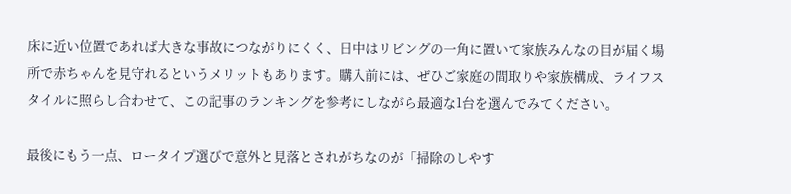床に近い位置であれば大きな事故につながりにくく、日中はリビングの一角に置いて家族みんなの目が届く場所で赤ちゃんを見守れるというメリットもあります。購入前には、ぜひご家庭の間取りや家族構成、ライフスタイルに照らし合わせて、この記事のランキングを参考にしながら最適な1台を選んでみてください。

最後にもう一点、ロータイプ選びで意外と見落とされがちなのが「掃除のしやす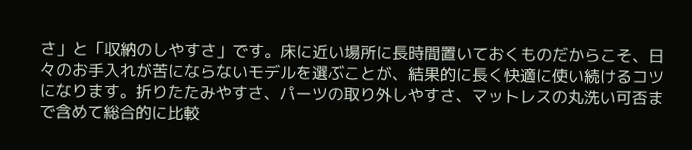さ」と「収納のしやすさ」です。床に近い場所に長時間置いておくものだからこそ、日々のお手入れが苦にならないモデルを選ぶことが、結果的に長く快適に使い続けるコツになります。折りたたみやすさ、パーツの取り外しやすさ、マットレスの丸洗い可否まで含めて総合的に比較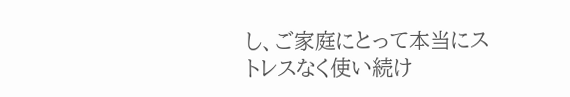し、ご家庭にとって本当にストレスなく使い続け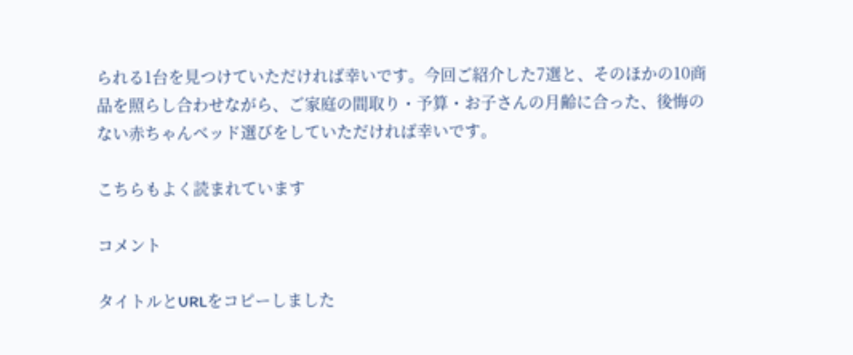られる1台を見つけていただければ幸いです。今回ご紹介した7選と、そのほかの10商品を照らし合わせながら、ご家庭の間取り・予算・お子さんの月齢に合った、後悔のない赤ちゃんベッド選びをしていただければ幸いです。

こちらもよく読まれています

コメント

タイトルとURLをコピーしました